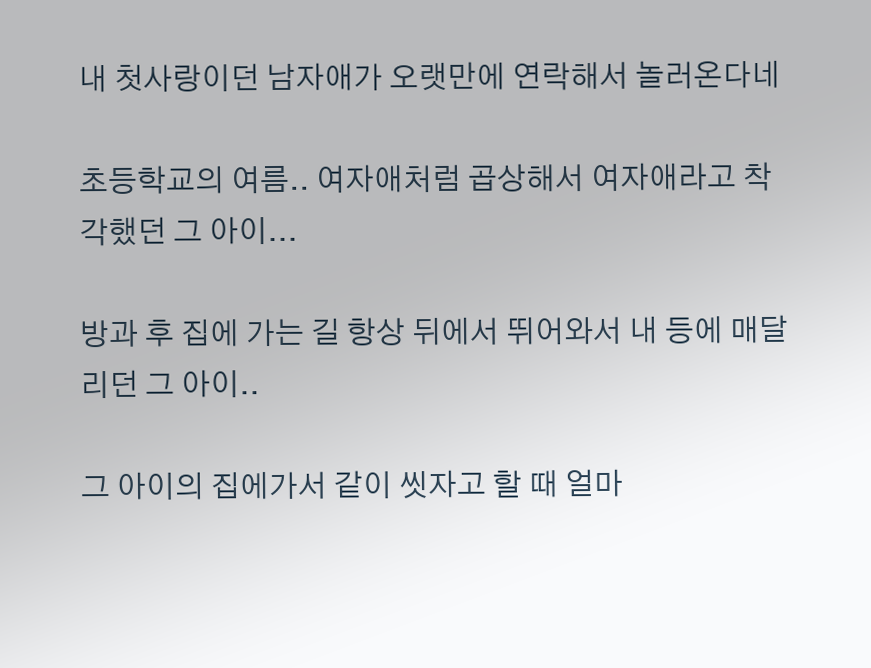내 첫사랑이던 남자애가 오랫만에 연락해서 놀러온다네

초등학교의 여름.. 여자애처럼 곱상해서 여자애라고 착각했던 그 아이...

방과 후 집에 가는 길 항상 뒤에서 뛰어와서 내 등에 매달리던 그 아이..

그 아이의 집에가서 같이 씻자고 할 때 얼마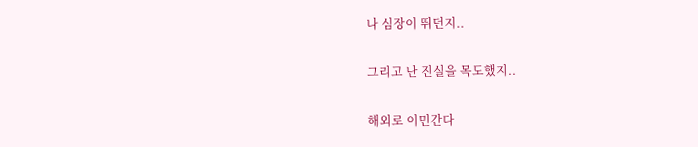나 심장이 뛰던지..

그리고 난 진실을 목도했지..

해외로 이민간다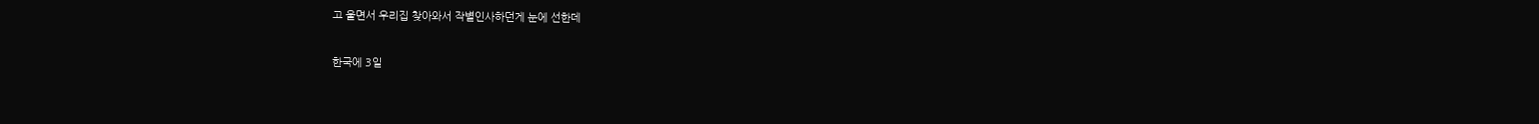고 울면서 우리집 찾아와서 작별인사하던게 눈에 선한데

한국에 3일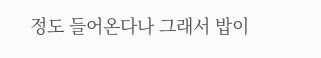정도 들어온다나 그래서 밥이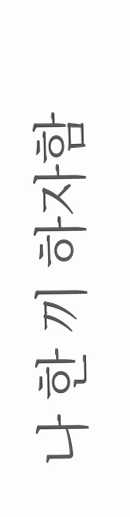나 한 끼 하자함